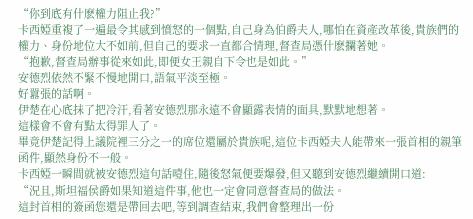“你到底有什麽權力阻止我?”
卡西婭重複了一遍最令其感到憤怒的一個點,自己身為伯爵夫人,哪怕在資產改革後,貴族們的權力、身份地位大不如前,但自己的要求一直都合情理,督查局憑什麽攔著她。
“抱歉,督查局辦事從來如此,即便女王親自下令也是如此。”
安德烈依然不緊不慢地開口,語氣平淡至極。
好囂張的話啊。
伊楚在心底抹了把冷汗,看著安德烈那永遠不會顯露表情的面具,默默地想著。
這樣會不會有點太得罪人了。
畢竟伊楚記得上議院裡三分之一的席位還屬於貴族呢,這位卡西婭夫人能帶來一張首相的親筆函件,顯然身份不一般。
卡西婭一瞬間就被安德烈這句話噎住,隨後怒氣便要爆發,但又聽到安德烈繼續開口道:
“況且,斯坦福侯爵如果知道這件事,他也一定會同意督查局的做法。
這封首相的簽函您還是帶回去吧,等到調查結束,我們會整理出一份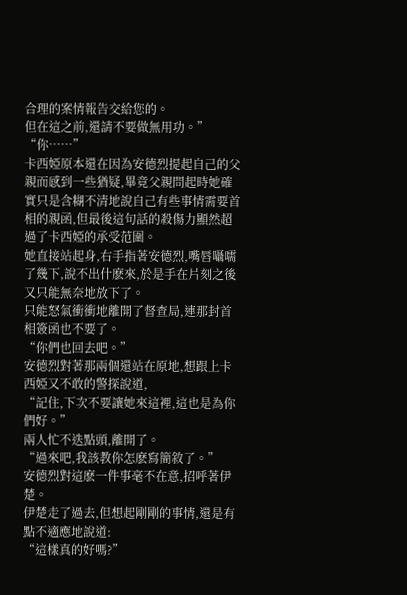合理的案情報告交給您的。
但在這之前,還請不要做無用功。”
“你……”
卡西婭原本還在因為安德烈提起自己的父親而感到一些猶疑,畢竟父親問起時她確實只是含糊不清地說自己有些事情需要首相的親函,但最後這句話的殺傷力顯然超過了卡西婭的承受范圍。
她直接站起身,右手指著安德烈,嘴唇囁嚅了幾下,說不出什麽來,於是手在片刻之後又只能無奈地放下了。
只能怒氣衝衝地離開了督查局,連那封首相簽函也不要了。
“你們也回去吧。”
安德烈對著那兩個還站在原地,想跟上卡西婭又不敢的警探說道,
“記住,下次不要讓她來這裡,這也是為你們好。”
兩人忙不迭點頭,離開了。
“過來吧,我該教你怎麽寫簡敘了。”
安德烈對這麽一件事毫不在意,招呼著伊楚。
伊楚走了過去,但想起剛剛的事情,還是有點不適應地說道:
“這樣真的好嗎?”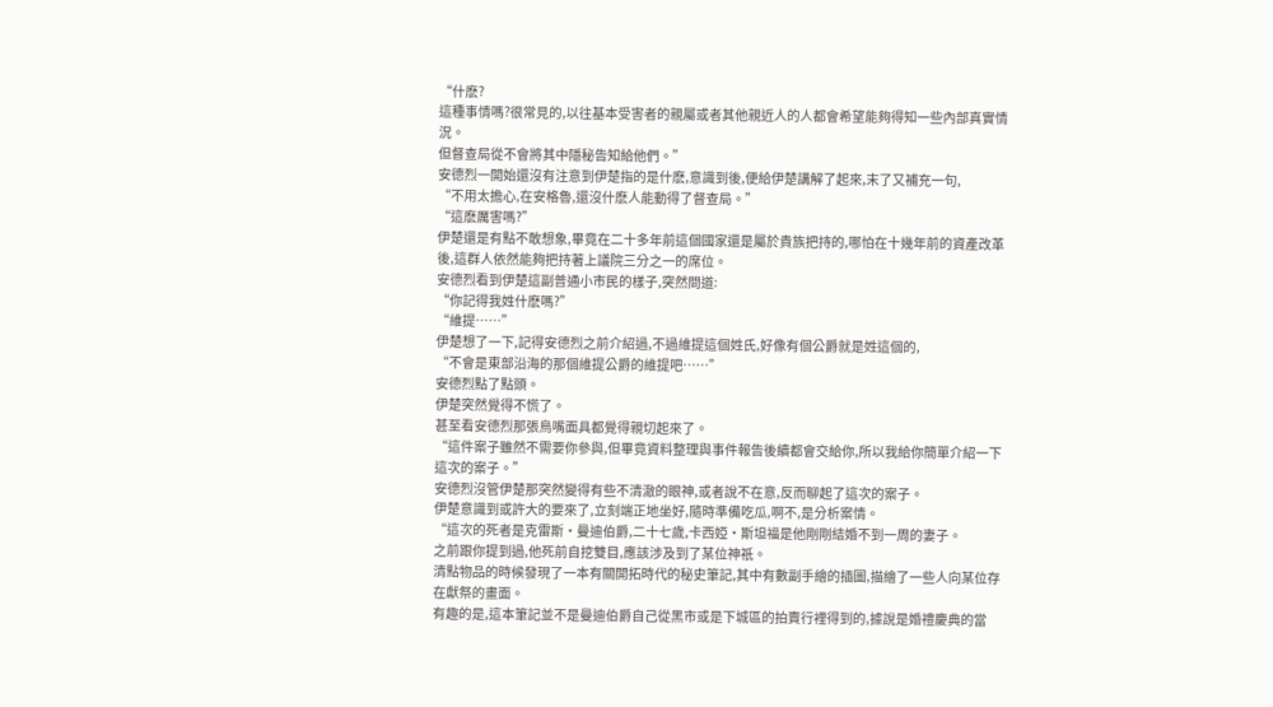“什麽?
這種事情嗎?很常見的,以往基本受害者的親屬或者其他親近人的人都會希望能夠得知一些內部真實情況。
但督查局從不會將其中隱秘告知給他們。”
安德烈一開始還沒有注意到伊楚指的是什麽,意識到後,便給伊楚講解了起來,末了又補充一句,
“不用太擔心,在安格魯,還沒什麽人能動得了督查局。”
“這麽厲害嗎?”
伊楚還是有點不敢想象,畢竟在二十多年前這個國家還是屬於貴族把持的,哪怕在十幾年前的資產改革後,這群人依然能夠把持著上議院三分之一的席位。
安德烈看到伊楚這副普通小市民的樣子,突然問道:
“你記得我姓什麽嗎?”
“維提……”
伊楚想了一下,記得安德烈之前介紹過,不過維提這個姓氏,好像有個公爵就是姓這個的,
“不會是東部沿海的那個維提公爵的維提吧……”
安德烈點了點頭。
伊楚突然覺得不慌了。
甚至看安德烈那張鳥嘴面具都覺得親切起來了。
“這件案子雖然不需要你參與,但畢竟資料整理與事件報告後續都會交給你,所以我給你簡單介紹一下這次的案子。”
安德烈沒管伊楚那突然變得有些不清澈的眼神,或者說不在意,反而聊起了這次的案子。
伊楚意識到或許大的要來了,立刻端正地坐好,隨時準備吃瓜,啊不,是分析案情。
“這次的死者是克雷斯·曼迪伯爵,二十七歲,卡西婭·斯坦福是他剛剛結婚不到一周的妻子。
之前跟你提到過,他死前自挖雙目,應該涉及到了某位神祇。
清點物品的時候發現了一本有關開拓時代的秘史筆記,其中有數副手繪的插圖,描繪了一些人向某位存在獻祭的畫面。
有趣的是,這本筆記並不是曼迪伯爵自己從黑市或是下城區的拍賣行裡得到的,據說是婚禮慶典的當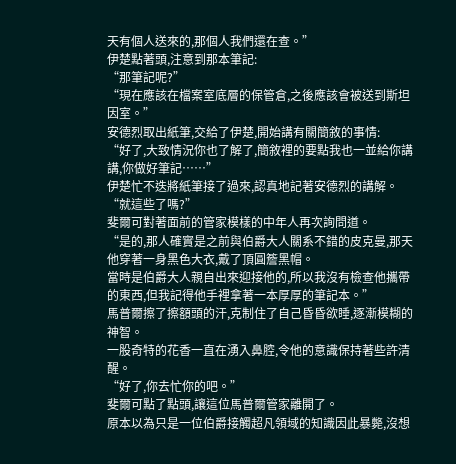天有個人送來的,那個人我們還在查。”
伊楚點著頭,注意到那本筆記:
“那筆記呢?”
“現在應該在檔案室底層的保管倉,之後應該會被送到斯坦因室。”
安德烈取出紙筆,交給了伊楚,開始講有關簡敘的事情:
“好了,大致情況你也了解了,簡敘裡的要點我也一並給你講講,你做好筆記……”
伊楚忙不迭將紙筆接了過來,認真地記著安德烈的講解。
“就這些了嗎?”
斐爾可對著面前的管家模樣的中年人再次詢問道。
“是的,那人確實是之前與伯爵大人關系不錯的皮克曼,那天他穿著一身黑色大衣,戴了頂圓簷黑帽。
當時是伯爵大人親自出來迎接他的,所以我沒有檢查他攜帶的東西,但我記得他手裡拿著一本厚厚的筆記本。”
馬普爾擦了擦額頭的汗,克制住了自己昏昏欲睡,逐漸模糊的神智。
一股奇特的花香一直在湧入鼻腔,令他的意識保持著些許清醒。
“好了,你去忙你的吧。”
斐爾可點了點頭,讓這位馬普爾管家離開了。
原本以為只是一位伯爵接觸超凡領域的知識因此暴斃,沒想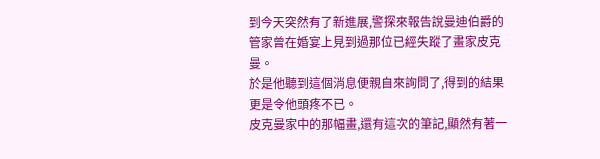到今天突然有了新進展,警探來報告說曼迪伯爵的管家曾在婚宴上見到過那位已經失蹤了畫家皮克曼。
於是他聽到這個消息便親自來詢問了,得到的結果更是令他頭疼不已。
皮克曼家中的那幅畫,還有這次的筆記,顯然有著一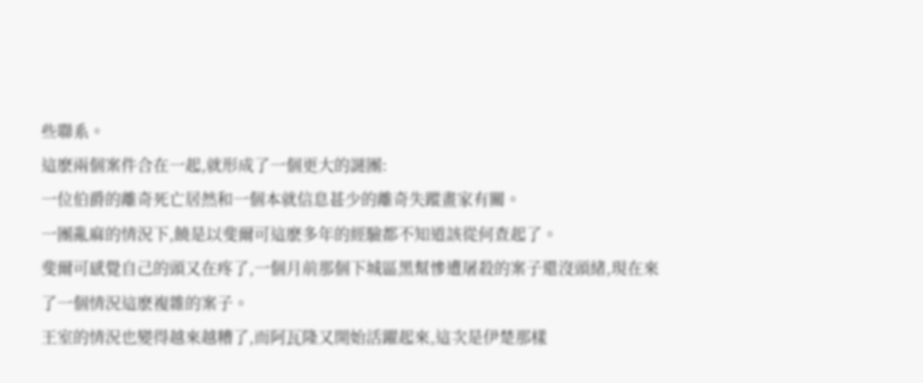些聯系。
這麽兩個案件合在一起,就形成了一個更大的謎團:
一位伯爵的離奇死亡居然和一個本就信息甚少的離奇失蹤畫家有關。
一團亂麻的情況下,饒是以斐爾可這麽多年的經驗都不知道該從何查起了。
斐爾可感覺自己的頭又在疼了,一個月前那個下城區黑幫慘遭屠殺的案子還沒頭緒,現在來了一個情況這麽複雜的案子。
王室的情況也變得越來越糟了,而阿瓦隆又開始活躍起來,這次是伊楚那樣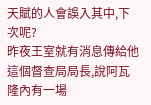天賦的人會誤入其中,下次呢?
昨夜王室就有消息傳給他這個督查局局長,說阿瓦隆內有一場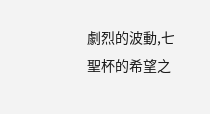劇烈的波動,七聖杯的希望之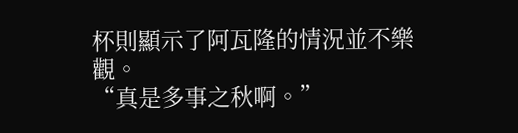杯則顯示了阿瓦隆的情況並不樂觀。
“真是多事之秋啊。”